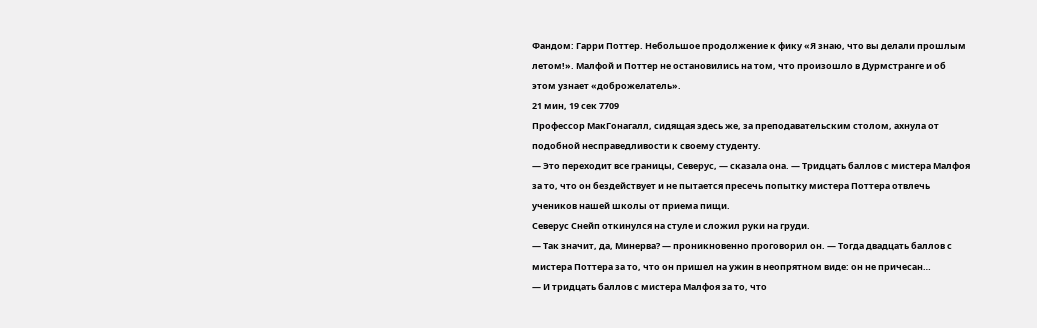Фандом: Гарри Поттер. Небольшое продолжение к фику «Я знаю, что вы делали прошлым летом!». Малфой и Поттер не остановились на том, что произошло в Дурмстранге и об этом узнает «доброжелатель».
21 мин, 19 сек 7709
Профессор МакГонагалл, сидящая здесь же, за преподавательским столом, ахнула от подобной несправедливости к своему студенту.
— Это переходит все границы, Северус, — сказала она. — Тридцать баллов с мистера Малфоя за то, что он бездействует и не пытается пресечь попытку мистера Поттера отвлечь учеников нашей школы от приема пищи.
Северус Снейп откинулся на стуле и сложил руки на груди.
— Так значит, да, Минерва? — проникновенно проговорил он. — Тогда двадцать баллов с мистера Поттера за то, что он пришел на ужин в неопрятном виде: он не причесан…
— И тридцать баллов с мистера Малфоя за то, что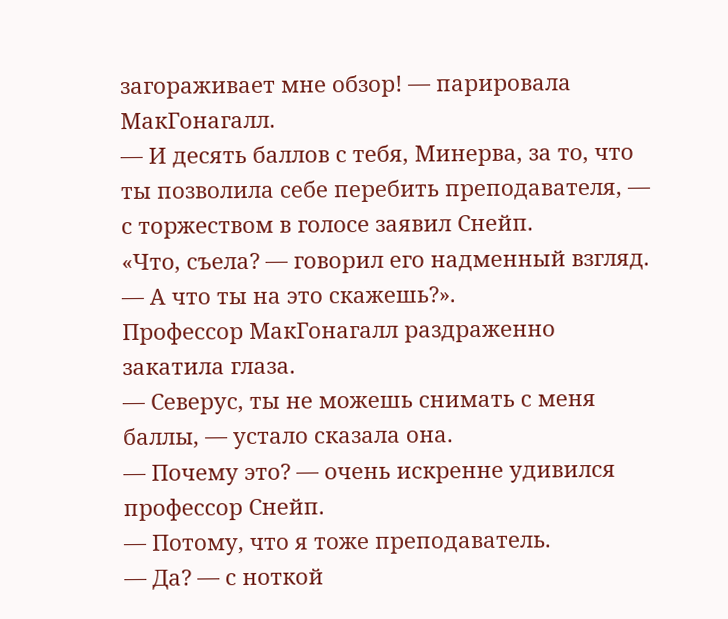загораживает мне обзор! — парировала МакГонагалл.
— И десять баллов с тебя, Минерва, за то, что ты позволила себе перебить преподавателя, — с торжеством в голосе заявил Снейп.
«Что, съела? — говорил его надменный взгляд. — А что ты на это скажешь?».
Профессор МакГонагалл раздраженно закатила глаза.
— Северус, ты не можешь снимать с меня баллы, — устало сказала она.
— Почему это? — очень искренне удивился профессор Снейп.
— Потому, что я тоже преподаватель.
— Да? — с ноткой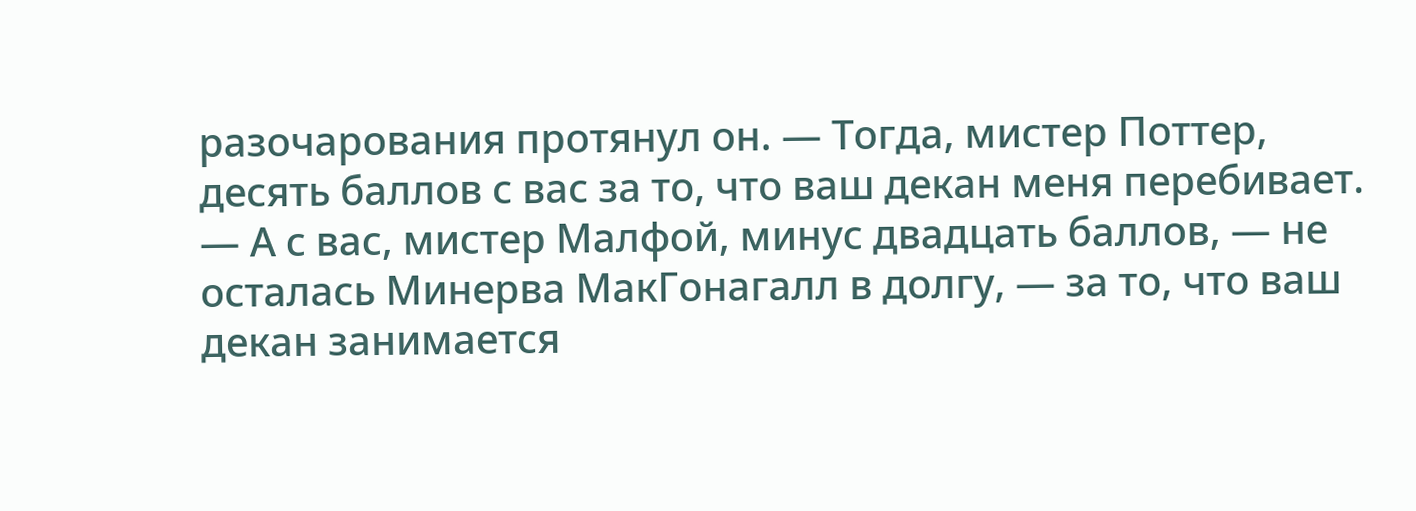разочарования протянул он. — Тогда, мистер Поттер, десять баллов с вас за то, что ваш декан меня перебивает.
— А с вас, мистер Малфой, минус двадцать баллов, — не осталась Минерва МакГонагалл в долгу, — за то, что ваш декан занимается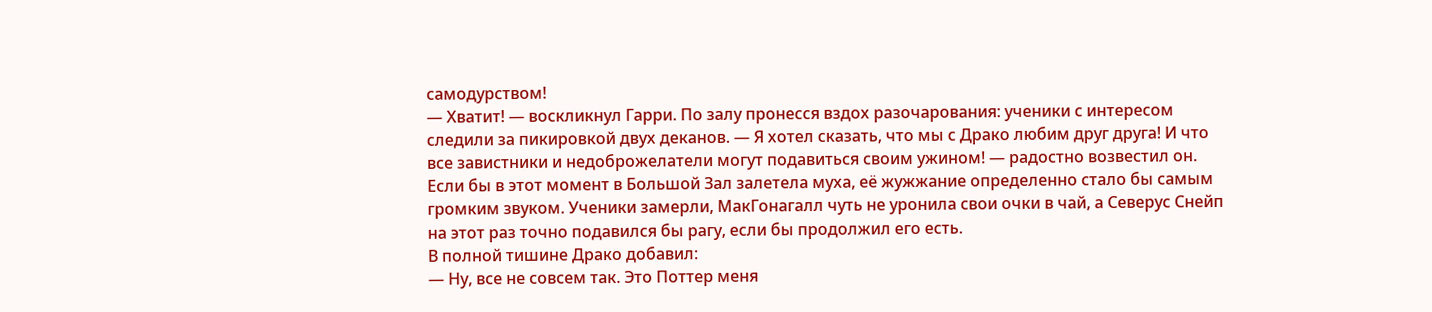самодурством!
— Хватит! — воскликнул Гарри. По залу пронесся вздох разочарования: ученики с интересом следили за пикировкой двух деканов. — Я хотел сказать, что мы с Драко любим друг друга! И что все завистники и недоброжелатели могут подавиться своим ужином! — радостно возвестил он.
Если бы в этот момент в Большой Зал залетела муха, её жужжание определенно стало бы самым громким звуком. Ученики замерли, МакГонагалл чуть не уронила свои очки в чай, а Северус Снейп на этот раз точно подавился бы рагу, если бы продолжил его есть.
В полной тишине Драко добавил:
— Ну, все не совсем так. Это Поттер меня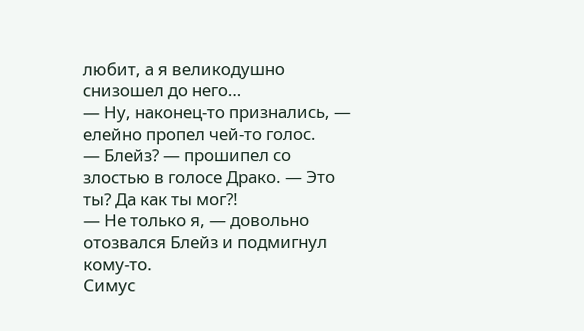любит, а я великодушно снизошел до него…
— Ну, наконец-то признались, — елейно пропел чей-то голос.
— Блейз? — прошипел со злостью в голосе Драко. — Это ты? Да как ты мог?!
— Не только я, — довольно отозвался Блейз и подмигнул кому-то.
Симус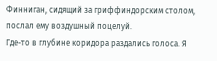Финниган, сидящий за гриффиндорским столом, послал ему воздушный поцелуй.
Где-то в глубине коридора раздались голоса. Я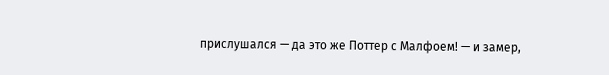прислушался — да это же Поттер с Малфоем! — и замер,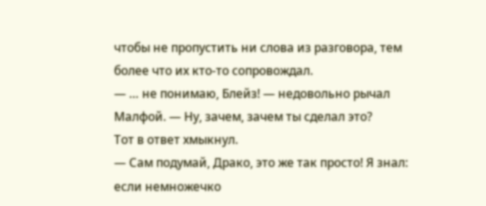чтобы не пропустить ни слова из разговора, тем более что их кто-то сопровождал.
— … не понимаю, Блейз! — недовольно рычал Малфой. — Ну, зачем, зачем ты сделал это?
Тот в ответ хмыкнул.
— Сам подумай, Драко, это же так просто! Я знал: если немножечко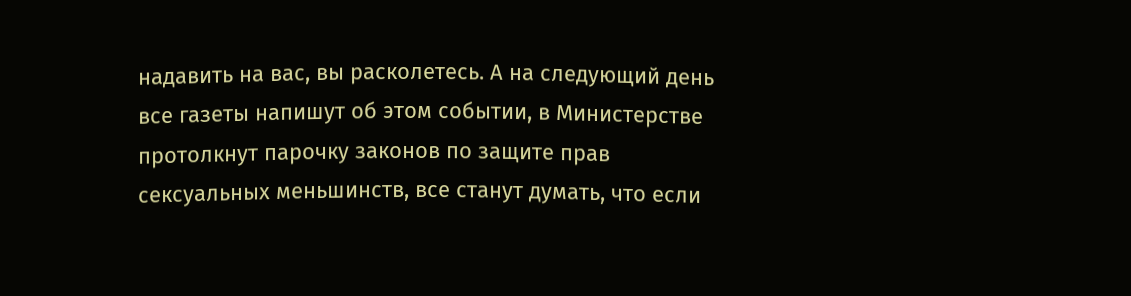надавить на вас, вы расколетесь. А на следующий день все газеты напишут об этом событии, в Министерстве протолкнут парочку законов по защите прав сексуальных меньшинств, все станут думать, что если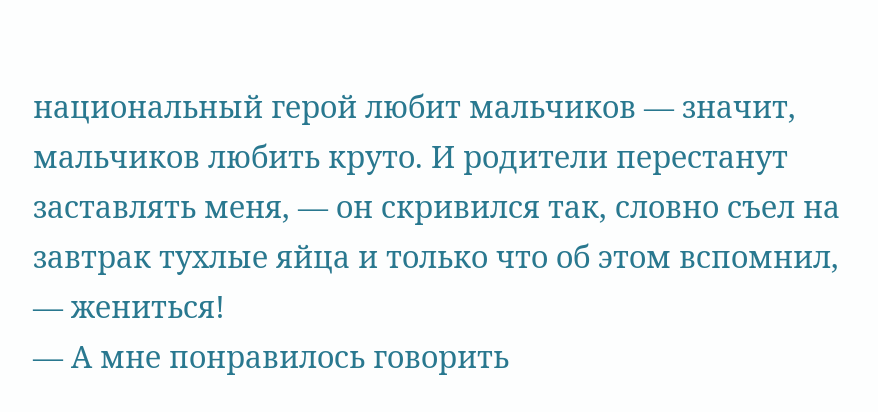национальный герой любит мальчиков — значит, мальчиков любить круто. И родители перестанут заставлять меня, — он скривился так, словно съел на завтрак тухлые яйца и только что об этом вспомнил, — жениться!
— А мне понравилось говорить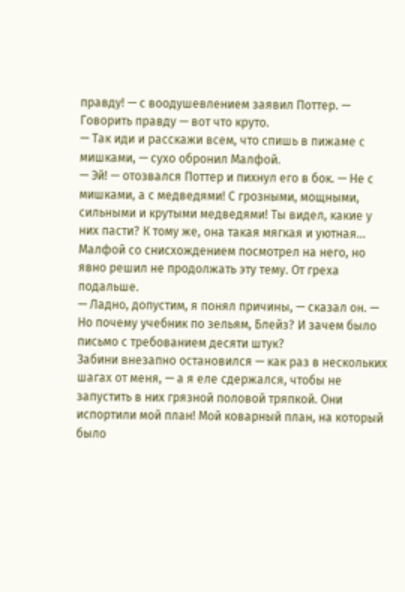правду! — с воодушевлением заявил Поттер. — Говорить правду — вот что круто.
— Так иди и расскажи всем, что спишь в пижаме с мишками, — сухо обронил Малфой.
— Эй! — отозвался Поттер и пихнул его в бок. — Не с мишками, а с медведями! С грозными, мощными, сильными и крутыми медведями! Ты видел, какие у них пасти? К тому же, она такая мягкая и уютная…
Малфой со снисхождением посмотрел на него, но явно решил не продолжать эту тему. От греха подальше.
— Ладно, допустим, я понял причины, — сказал он. — Но почему учебник по зельям, Блейз? И зачем было письмо с требованием десяти штук?
Забини внезапно остановился — как раз в нескольких шагах от меня, — а я еле сдержался, чтобы не запустить в них грязной половой тряпкой. Они испортили мой план! Мой коварный план, на который было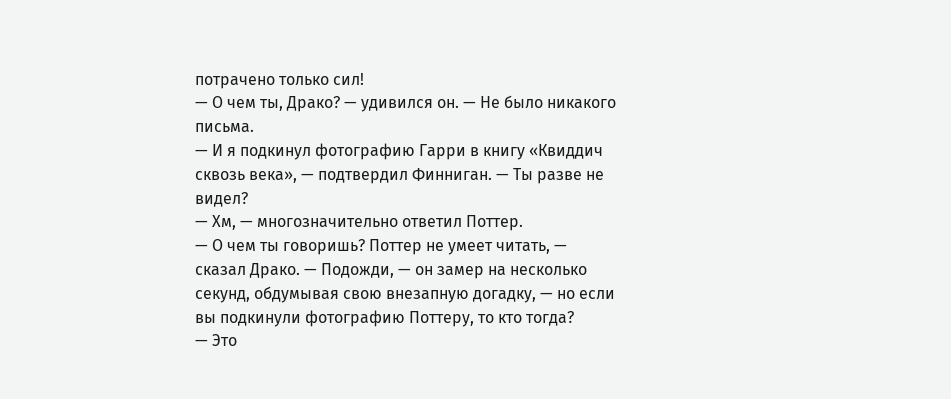потрачено только сил!
— О чем ты, Драко? — удивился он. — Не было никакого письма.
— И я подкинул фотографию Гарри в книгу «Квиддич сквозь века», — подтвердил Финниган. — Ты разве не видел?
— Хм, — многозначительно ответил Поттер.
— О чем ты говоришь? Поттер не умеет читать, — сказал Драко. — Подожди, — он замер на несколько секунд, обдумывая свою внезапную догадку, — но если вы подкинули фотографию Поттеру, то кто тогда?
— Это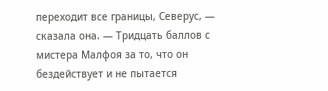переходит все границы, Северус, — сказала она. — Тридцать баллов с мистера Малфоя за то, что он бездействует и не пытается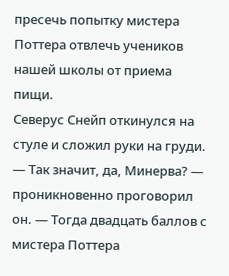пресечь попытку мистера Поттера отвлечь учеников нашей школы от приема пищи.
Северус Снейп откинулся на стуле и сложил руки на груди.
— Так значит, да, Минерва? — проникновенно проговорил он. — Тогда двадцать баллов с мистера Поттера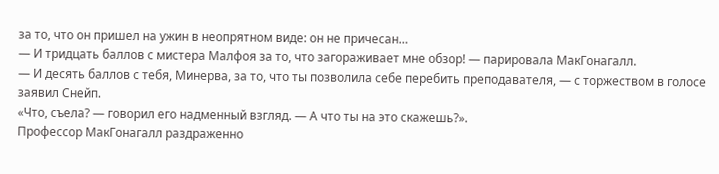за то, что он пришел на ужин в неопрятном виде: он не причесан…
— И тридцать баллов с мистера Малфоя за то, что загораживает мне обзор! — парировала МакГонагалл.
— И десять баллов с тебя, Минерва, за то, что ты позволила себе перебить преподавателя, — с торжеством в голосе заявил Снейп.
«Что, съела? — говорил его надменный взгляд. — А что ты на это скажешь?».
Профессор МакГонагалл раздраженно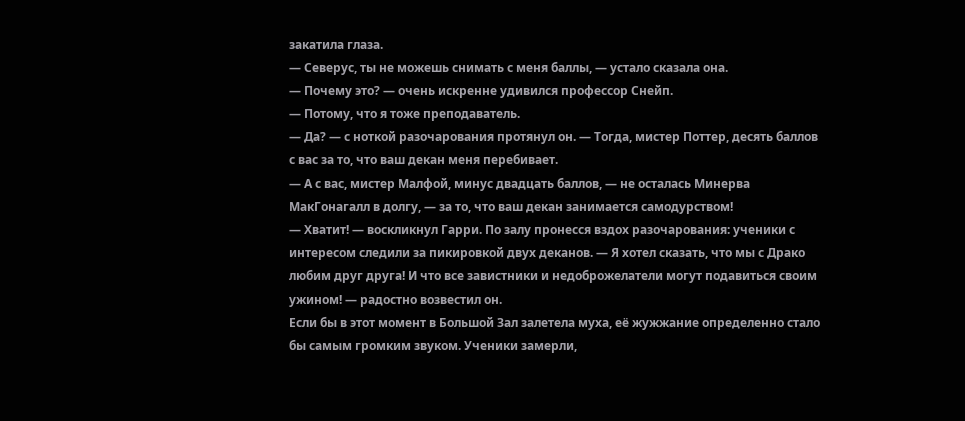закатила глаза.
— Северус, ты не можешь снимать с меня баллы, — устало сказала она.
— Почему это? — очень искренне удивился профессор Снейп.
— Потому, что я тоже преподаватель.
— Да? — с ноткой разочарования протянул он. — Тогда, мистер Поттер, десять баллов с вас за то, что ваш декан меня перебивает.
— А с вас, мистер Малфой, минус двадцать баллов, — не осталась Минерва МакГонагалл в долгу, — за то, что ваш декан занимается самодурством!
— Хватит! — воскликнул Гарри. По залу пронесся вздох разочарования: ученики с интересом следили за пикировкой двух деканов. — Я хотел сказать, что мы с Драко любим друг друга! И что все завистники и недоброжелатели могут подавиться своим ужином! — радостно возвестил он.
Если бы в этот момент в Большой Зал залетела муха, её жужжание определенно стало бы самым громким звуком. Ученики замерли,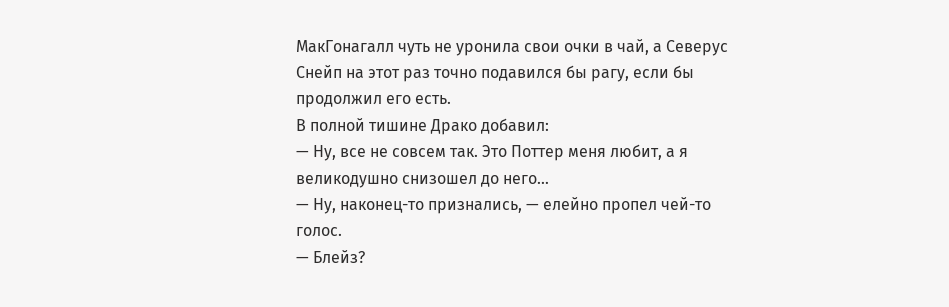МакГонагалл чуть не уронила свои очки в чай, а Северус Снейп на этот раз точно подавился бы рагу, если бы продолжил его есть.
В полной тишине Драко добавил:
— Ну, все не совсем так. Это Поттер меня любит, а я великодушно снизошел до него…
— Ну, наконец-то признались, — елейно пропел чей-то голос.
— Блейз?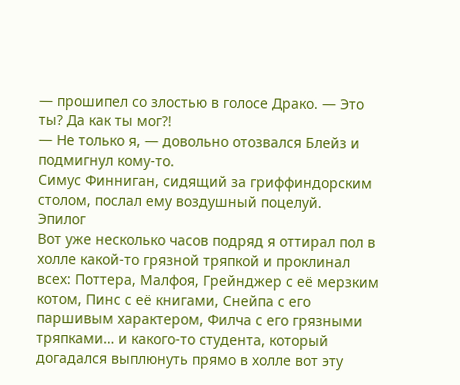— прошипел со злостью в голосе Драко. — Это ты? Да как ты мог?!
— Не только я, — довольно отозвался Блейз и подмигнул кому-то.
Симус Финниган, сидящий за гриффиндорским столом, послал ему воздушный поцелуй.
Эпилог
Вот уже несколько часов подряд я оттирал пол в холле какой-то грязной тряпкой и проклинал всех: Поттера, Малфоя, Грейнджер с её мерзким котом, Пинс с её книгами, Снейпа с его паршивым характером, Филча с его грязными тряпками… и какого-то студента, который догадался выплюнуть прямо в холле вот эту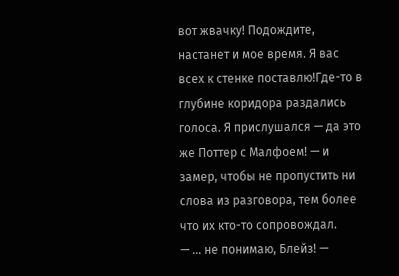вот жвачку! Подождите, настанет и мое время. Я вас всех к стенке поставлю!Где-то в глубине коридора раздались голоса. Я прислушался — да это же Поттер с Малфоем! — и замер, чтобы не пропустить ни слова из разговора, тем более что их кто-то сопровождал.
— … не понимаю, Блейз! —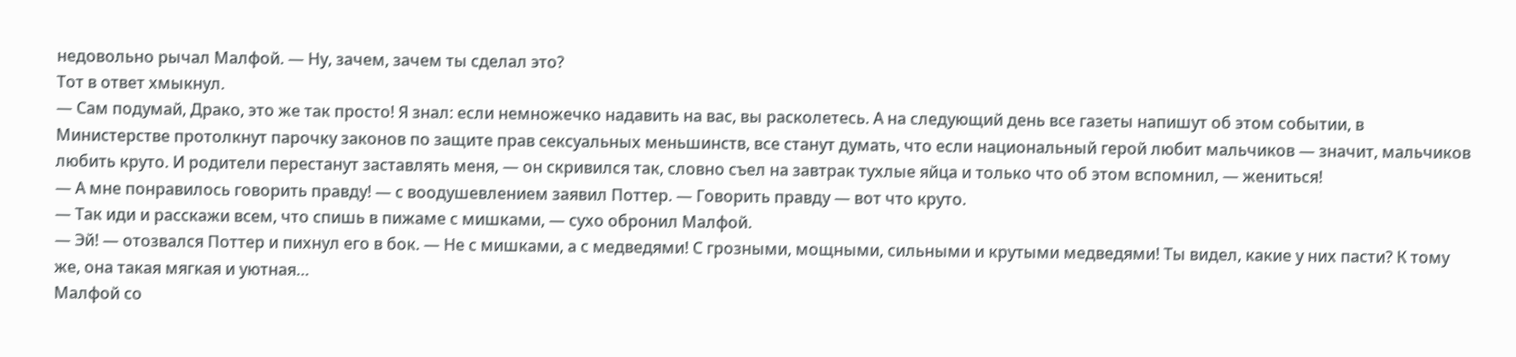недовольно рычал Малфой. — Ну, зачем, зачем ты сделал это?
Тот в ответ хмыкнул.
— Сам подумай, Драко, это же так просто! Я знал: если немножечко надавить на вас, вы расколетесь. А на следующий день все газеты напишут об этом событии, в Министерстве протолкнут парочку законов по защите прав сексуальных меньшинств, все станут думать, что если национальный герой любит мальчиков — значит, мальчиков любить круто. И родители перестанут заставлять меня, — он скривился так, словно съел на завтрак тухлые яйца и только что об этом вспомнил, — жениться!
— А мне понравилось говорить правду! — с воодушевлением заявил Поттер. — Говорить правду — вот что круто.
— Так иди и расскажи всем, что спишь в пижаме с мишками, — сухо обронил Малфой.
— Эй! — отозвался Поттер и пихнул его в бок. — Не с мишками, а с медведями! С грозными, мощными, сильными и крутыми медведями! Ты видел, какие у них пасти? К тому же, она такая мягкая и уютная…
Малфой со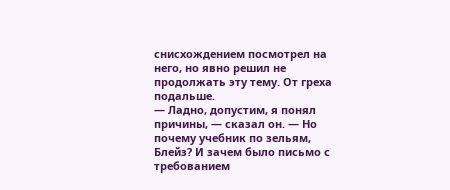снисхождением посмотрел на него, но явно решил не продолжать эту тему. От греха подальше.
— Ладно, допустим, я понял причины, — сказал он. — Но почему учебник по зельям, Блейз? И зачем было письмо с требованием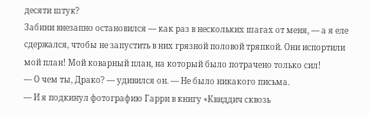десяти штук?
Забини внезапно остановился — как раз в нескольких шагах от меня, — а я еле сдержался, чтобы не запустить в них грязной половой тряпкой. Они испортили мой план! Мой коварный план, на который было потрачено только сил!
— О чем ты, Драко? — удивился он. — Не было никакого письма.
— И я подкинул фотографию Гарри в книгу «Квиддич сквозь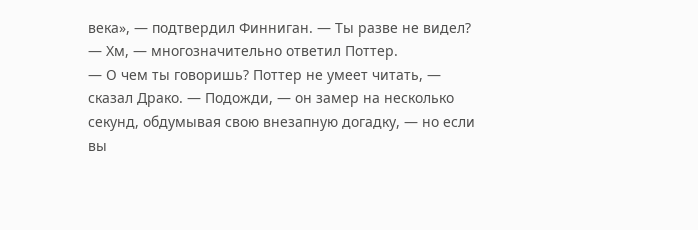века», — подтвердил Финниган. — Ты разве не видел?
— Хм, — многозначительно ответил Поттер.
— О чем ты говоришь? Поттер не умеет читать, — сказал Драко. — Подожди, — он замер на несколько секунд, обдумывая свою внезапную догадку, — но если вы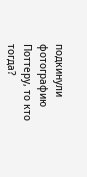подкинули фотографию Поттеру, то кто тогда?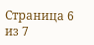Страница 6 из 7